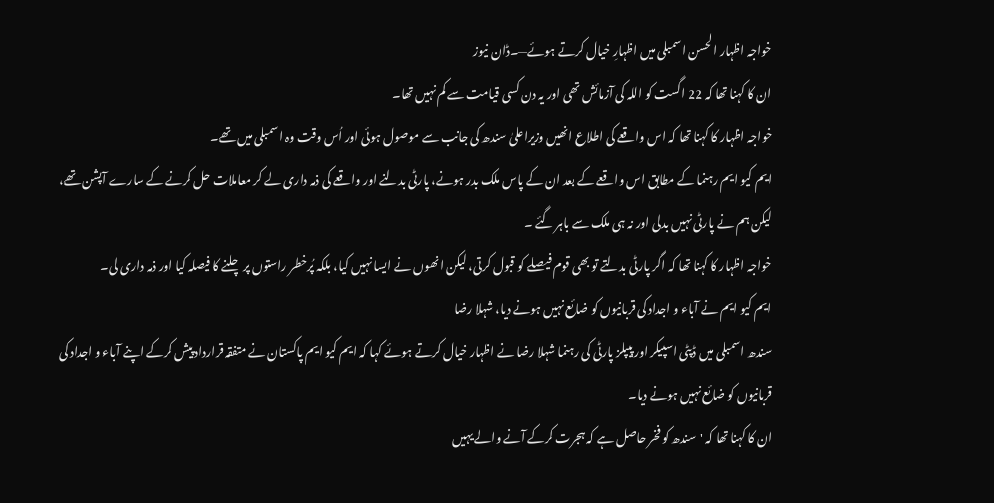خواجہ اظہار الحسن اسمبلی میں اظہارِ خیال کرتے ہوئے—۔ڈان نیوز
ان کا کہنا تھا کہ 22 اگست کو اللہ کی آزمائش تھی اور یہ دن کسی قیامت سے کم نہیں تھا۔
خواجہ اظہار کا کہنا تھا کہ اس واقعے کی اطلاع انھیں وزیراعلیٰ سندھ کی جانب سے موصول ہوئی اور اُس وقت وہ اسمبلی میں تھے۔
ایم کیو ایم رہنما کے مطابق اس واقعے کے بعد ان کے پاس ملک بدر ہونے، پارٹی بدلنے اور واقعے کی ذمہ داری لے کر معاملات حل کرنے کے سارے آپشن تھے، لیکن ہم نے پارٹی نہیں بدلی اور نہ ہی ملک سے باہر گئے ۔
خواجہ اظہار کا کہنا تھا کہ اگر پارٹی بدلتے تو بھی قوم فیصلے کو قبول کرتی، لیکن انھوں نے ایسا نہیں کیا، بلکہ پُرخطر راستوں پر چلنے کا فیصلہ کیا اور ذمہ داری لی۔
ایم کیو ایم نے آباء و اجداد کی قربانیوں کو ضائع نہیں ہونے دیا، شہلا رضا
سندھ اسمبلی میں ڈپٹی اسپیکر اور پیپلز پارٹی کی رہنما شہلا رضا نے اظہار خیال کرتے ہوئے کہا کہ ایم کیو ایم پاکستان نے متفقہ قرارداد پیش کرکے اپنے آباء و اجداد کی قربانیوں کو ضائع نہیں ہونے دیا۔
ان کا کہنا تھا کہ 'سندھ کو فخر حاصل ہے کہ ہجرت کرکے آنے والے یہیں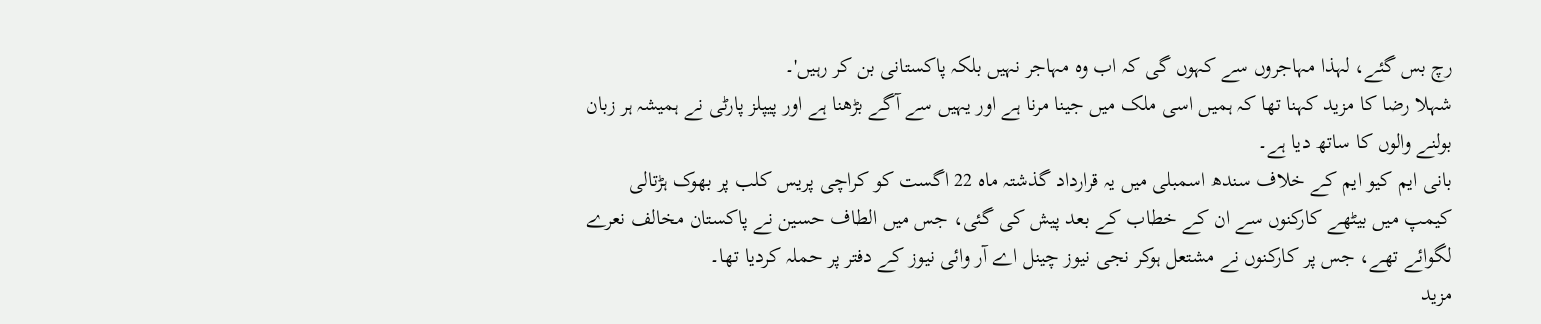رچ بس گئے، لہذا مہاجروں سے کہوں گی کہ اب وہ مہاجر نہیں بلکہ پاکستانی بن کر رہیں'۔
شہلا رضا کا مزید کہنا تھا کہ ہمیں اسی ملک میں جینا مرنا ہے اور یہیں سے آگے بڑھنا ہے اور پیپلز پارٹی نے ہمیشہ ہر زبان بولنے والوں کا ساتھ دیا ہے۔
بانی ایم کیو ایم کے خلاف سندھ اسمبلی میں یہ قرارداد گذشتہ ماہ 22 اگست کو کراچی پریس کلب پر بھوک ہڑتالی کیمپ میں بیٹھے کارکنوں سے ان کے خطاب کے بعد پیش کی گئی، جس میں الطاف حسین نے پاکستان مخالف نعرے لگوائے تھے، جس پر کارکنوں نے مشتعل ہوکر نجی نیوز چینل اے آر وائی نیوز کے دفتر پر حملہ کردیا تھا۔
مزید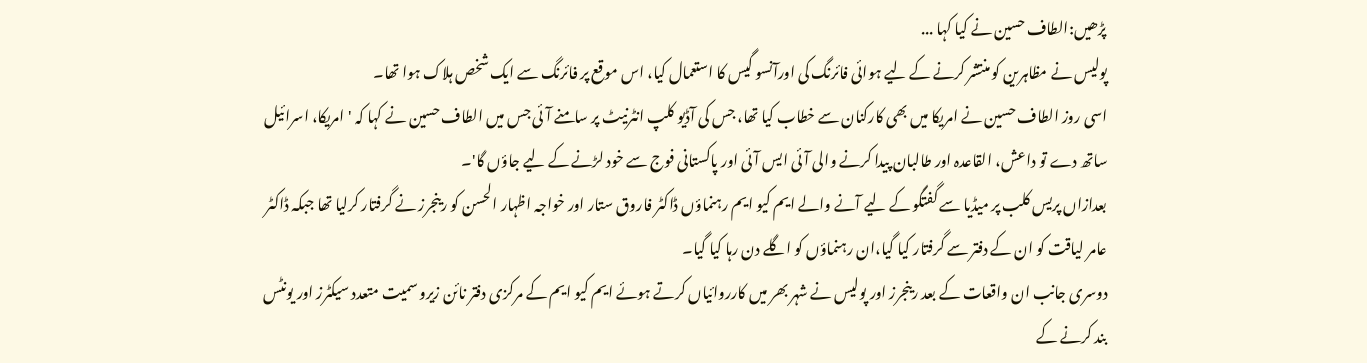پڑھیں:الطاف حسین نے کیا کہا ...
پولیس نے مظاہرین کو منتشر کرنے کے لیے ہوائی فائرنگ کی اورآنسو گیس کا استعمال کیا، اس موقع پر فائرنگ سے ایک شخص ہلاک ہوا تھا۔
اسی روز الطاف حسین نے امریکا میں بھی کارکنان سے خطاب کیا تھا، جس کی آڈیو کلپ انٹرنیٹ پر سامنے آئی جس میں الطاف حسین نے کہا کہ 'امریکا، اسرائیل ساتھ دے تو داعش، القاعدہ اور طالبان پیدا کرنے والی آئی ایس آئی اور پاکستانی فوج سے خود لڑنے کے لیے جاؤں گا'۔
بعدازاں پریس کلب پر میڈیا سے گفتگو کے لیے آنے والے ایم کیو ایم رہنماؤں ڈاکٹر فاروق ستار اور خواجہ اظہار الحسن کو رینجرز نے گرفتار کرلیا تھا جبکہ ڈاکٹر عامر لیاقت کو ان کے دفتر سے گرفتار کیا گیا،ان رہنماؤں کو اگلے دن رہا کیا گیا۔
دوسری جانب ان واقعات کے بعد رینجرز اور پولیس نے شہر بھر میں کارروائیاں کرتے ہوئے ایم کیو ایم کے مرکزی دفتر نائن زیرو سمیت متعدد سیکٹرز اور یونٹس بند کرنے کے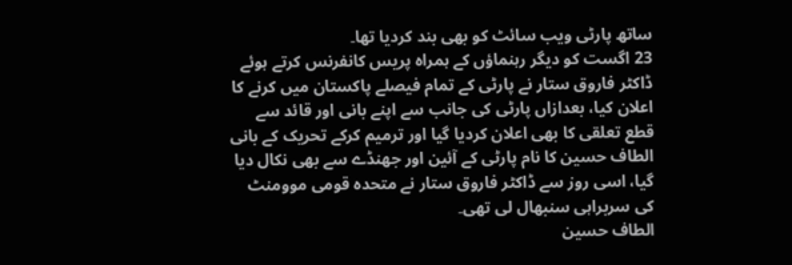ساتھ پارٹی ویب سائٹ کو بھی بند کردیا تھا۔
23 اگست کو دیگر رہنماؤں کے ہمراہ پریس کانفرنس کرتے ہوئے ڈاکٹر فاروق ستار نے پارٹی کے تمام فیصلے پاکستان میں کرنے کا اعلان کیا، بعدازاں پارٹی کی جانب سے اپنے بانی اور قائد سے قطع تعلقی کا بھی اعلان کردیا گیا اور ترمیم کرکے تحریک کے بانی الطاف حسین کا نام پارٹی کے آئین اور جھنڈے سے بھی نکال دیا گیا، اسی روز سے ڈاکٹر فاروق ستار نے متحدہ قومی موومنٹ کی سربراہی سنبھال لی تھی۔
الطاف حسین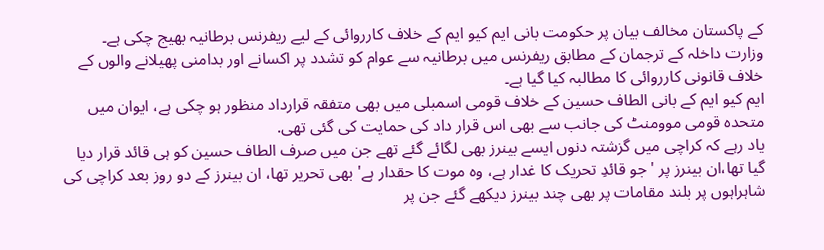کے پاکستان مخالف بیان پر حکومت بانی ایم کیو ایم کے خلاف کارروائی کے لیے ریفرنس برطانیہ بھیج چکی ہے۔
وزارت داخلہ کے ترجمان کے مطابق ریفرنس میں برطانیہ سے عوام کو تشدد پر اکسانے اور بدامنی پھیلانے والوں کے خلاف قانونی کارروائی کا مطالبہ کیا گیا ہے۔
ایم کیو ایم کے بانی الطاف حسین کے خلاف قومی اسمبلی میں بھی متفقہ قرارداد منظور ہو چکی ہے، ایوان میں متحدہ قومی موومنٹ کی جانب سے بھی اس قرار داد کی حمایت کی گئی تھی.
یاد رہے کہ کراچی میں گزشتہ دنوں ایسے بینرز بھی لگائے گئے تھے جن میں صرف الطاف حسین کو ہی قائد قرار دیا گیا تھا،ان بینرز پر 'جو قائدِ تحریک کا غدار ہے، وہ موت کا حقدار ہے' بھی تحریر تھا، ان بینرز کے دو روز بعد کراچی کی شاہراہوں پر بلند مقامات پر بھی چند بینرز دیکھے گئے جن پر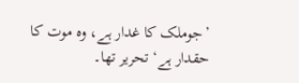’جوملک کا غدار ہے، وہ موت کا حقدار ہے‘ تحریر تھا۔